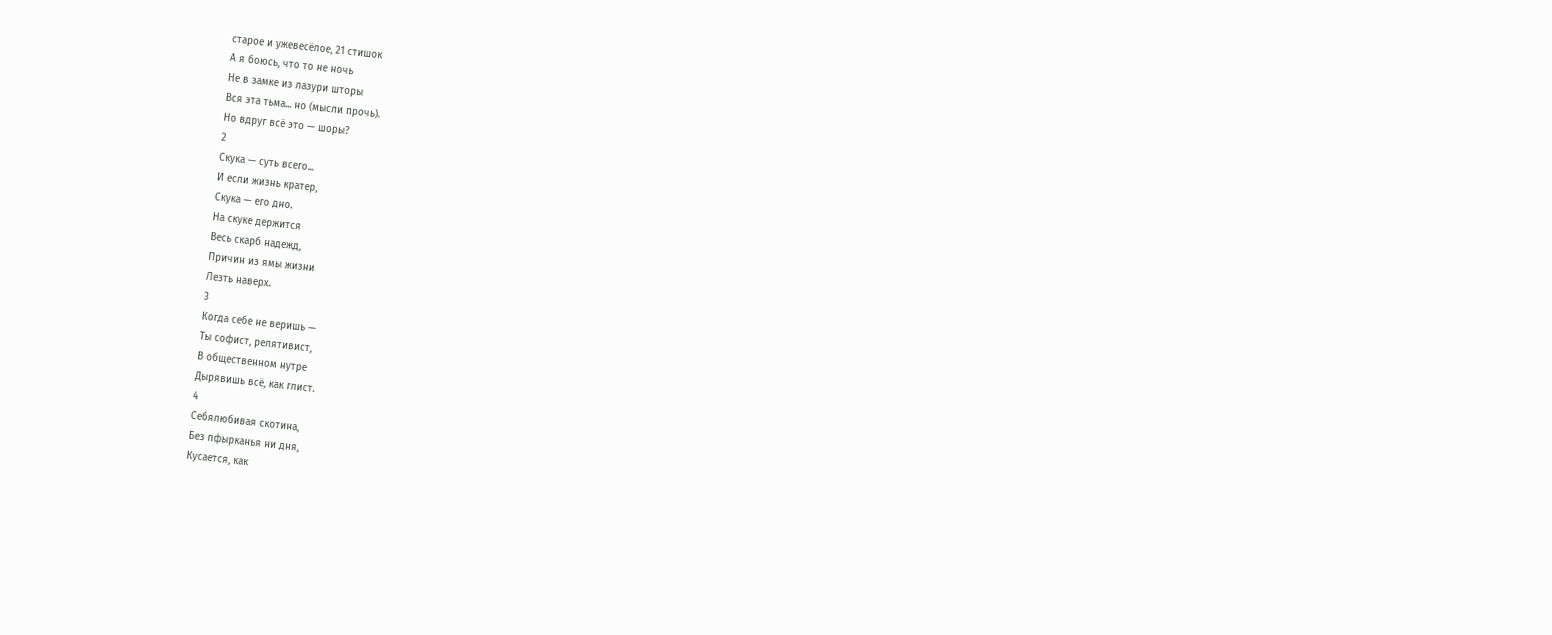старое и ужевесёлое, 21 стишок
А я боюсь, что то не ночь
Не в замке из лазури шторы
Вся эта тьма... но (мысли прочь).
Но вдруг всё это — шоры?
2
Скука — суть всего...
И если жизнь кратер,
Скука — его дно.
На скуке держится
Весь скарб надежд,
Причин из ямы жизни
Лезть наверх.
3
Когда себе не веришь —
Ты софист, релятивист,
В общественном нутре
Дырявишь всё, как глист.
4
Себялюбивая скотина,
Без пфырканья ни дня,
Кусается, как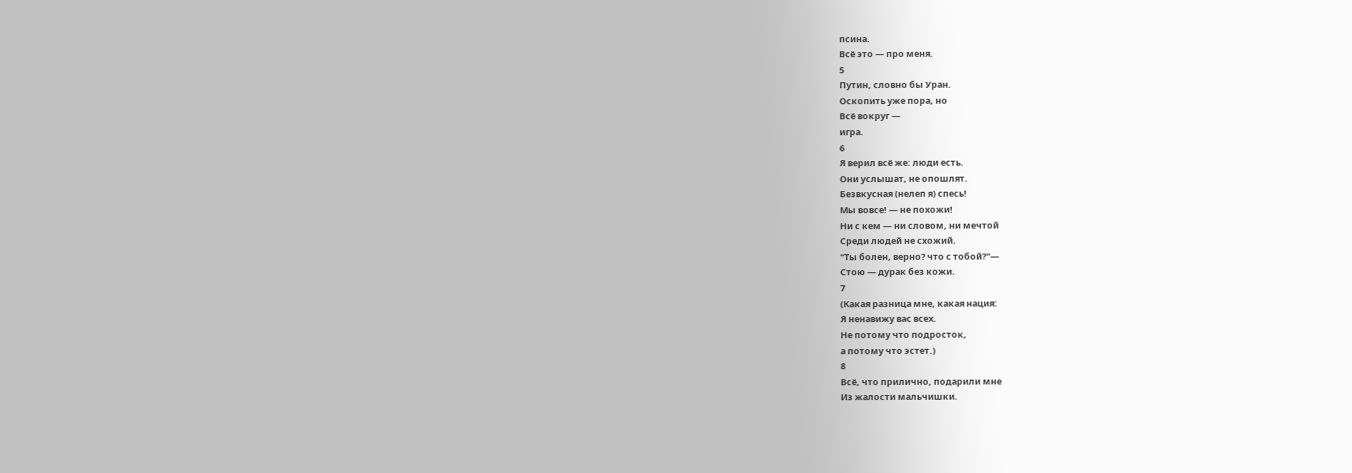псина.
Всё это — про меня.
5
Путин, словно бы Уран.
Оскопить уже пора, но
Всё вокруг —
игра.
6
Я верил всё же: люди есть.
Они услышат, не опошлят.
Безвкусная (нелеп я) спесь!
Мы вовсе! — не похожи!
Ни с кем — ни словом, ни мечтой
Среди людей не схожий.
"Ты болен, верно? что с тобой?"—
Стою — дурак без кожи.
7
(Какая разница мне, какая нация:
Я ненавижу вас всех.
Не потому что подросток,
а потому что эстет.)
8
Всё, что прилично, подарили мне
Из жалости мальчишки.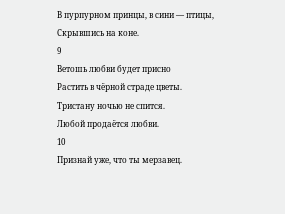В пурпурном принцы, в сини — птицы,
Скрывшись на коне.
9
Ветошь любви будет присно
Растить в чёрной страде цветы.
Тристану ночью не спится.
Любой продаётся любви.
10
Признай уже, что ты мерзавец.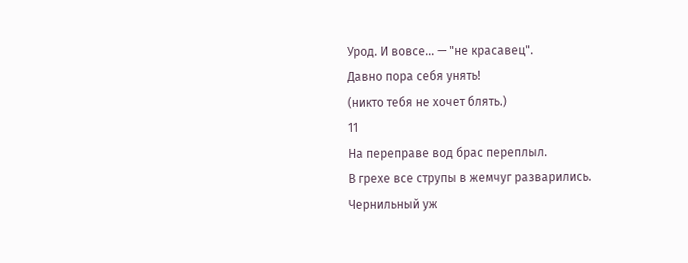Урод. И вовсе... — "не красавец".
Давно пора себя унять!
(никто тебя не хочет блять.)
11
На переправе вод брас переплыл.
В грехе все струпы в жемчуг разварились.
Чернильный уж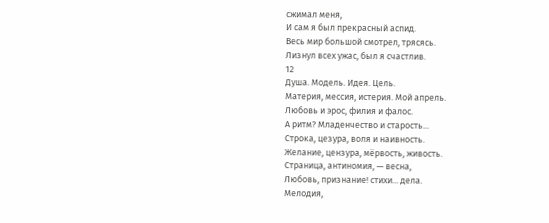сжимал меня,
И сам я был прекрасный аспид.
Весь мир большой смотрел, трясясь.
Лизнул всех ужас, был я счастлив.
12
Душа. Модель. Идея. Цель.
Материя, мессия, истерия. Мой апрель.
Любовь и эрос, филия и фалос.
А ритм? Младенчество и старость...
Строка, цезура, воля и наивность.
Желание, цензура, мёрвость, живость.
Страница, антиномия, — весна,
Любовь, признание! стихи... дела.
Мелодия,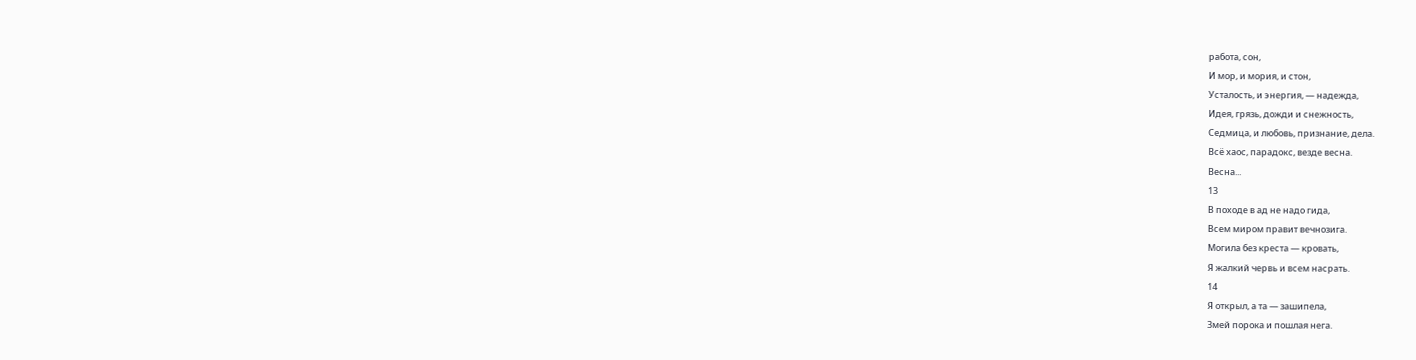работа, сон,
И мор, и мория, и стон,
Усталость, и энергия, — надежда,
Идея, грязь, дожди и снежность,
Седмица, и любовь, признание, дела.
Всё хаос, парадокс, везде весна.
Весна...
13
В походе в ад не надо гида,
Всем миром правит вечнозига.
Могила без креста — кровать,
Я жалкий червь и всем насрать.
14
Я открыл, а та — зашипела,
Змей порока и пошлая нега.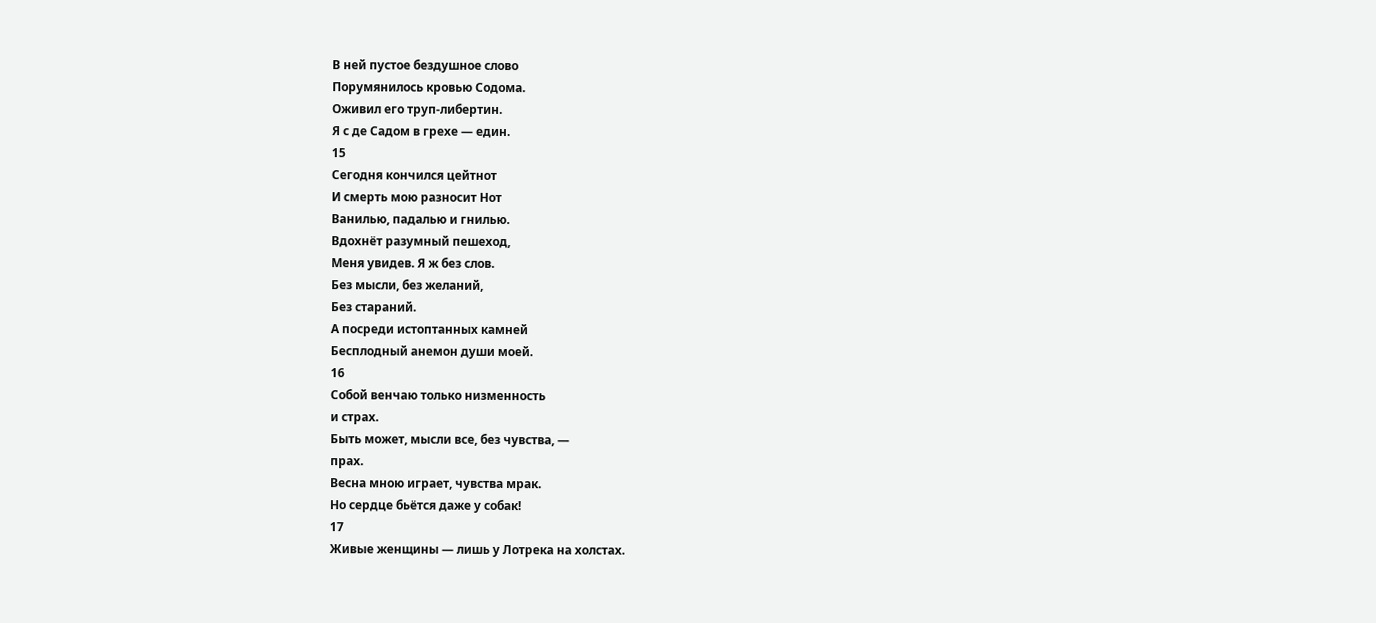В ней пустое бездушное слово
Порумянилось кровью Содома.
Оживил его труп-либертин.
Я с де Садом в грехе — един.
15
Сегодня кончился цейтнот
И смерть мою разносит Нот
Ванилью, падалью и гнилью.
Вдохнёт разумный пешеход,
Меня увидев. Я ж без слов.
Без мысли, без желаний,
Без стараний.
А посреди истоптанных камней
Бесплодный анемон души моей.
16
Собой венчаю только низменность
и страх.
Быть может, мысли все, без чувства, —
прах.
Весна мною играет, чувства мрак.
Но сердце бьётся даже у собак!
17
Живые женщины — лишь у Лотрека на холстах.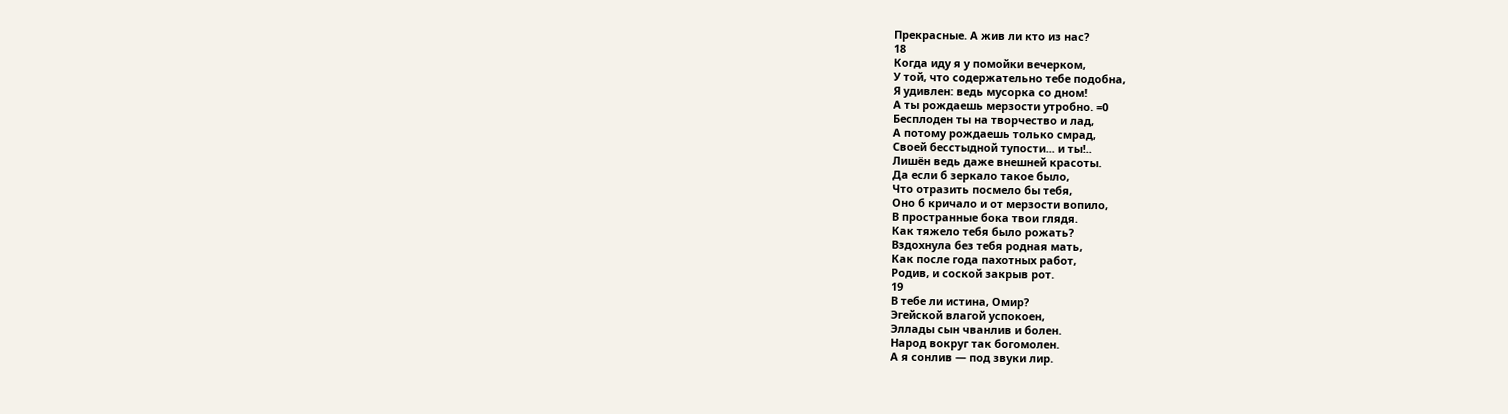Прекрасные. А жив ли кто из нас?
18
Когда иду я у помойки вечерком,
У той, что содержательно тебе подобна,
Я удивлен: ведь мусорка со дном!
А ты рождаешь мерзости утробно. =0
Бесплоден ты на творчество и лад,
А потому рождаешь только смрад,
Своей бесстыдной тупости... и ты!..
Лишён ведь даже внешней красоты.
Да если б зеркало такое было,
Что отразить посмело бы тебя,
Оно б кричало и от мерзости вопило,
В пространные бока твои глядя.
Как тяжело тебя было рожать?
Вздохнула без тебя родная мать,
Как после года пахотных работ,
Родив, и соской закрыв рот.
19
В тебе ли истина, Омир?
Эгейской влагой успокоен,
Эллады сын чванлив и болен.
Народ вокруг так богомолен.
А я сонлив — под звуки лир.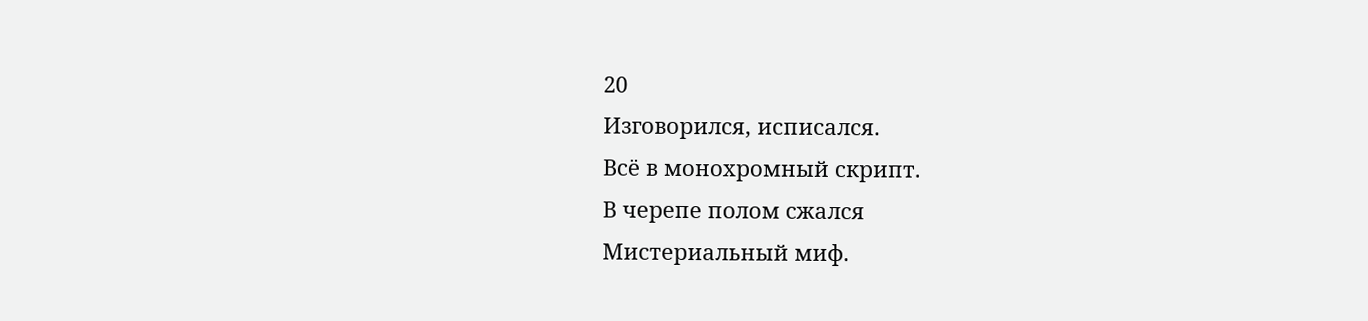20
Изговорился, исписался.
Всё в монохромный скрипт.
В черепе полом сжался
Мистериальный миф.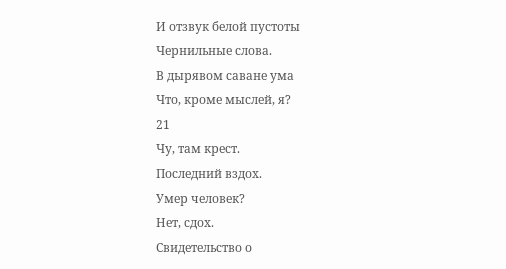И отзвук белой пустоты
Чернильные слова.
В дырявом саване ума
Что, кроме мыслей, я?
21
Чу, там крест.
Последний вздох.
Умер человек?
Нет, сдох.
Свидетельство о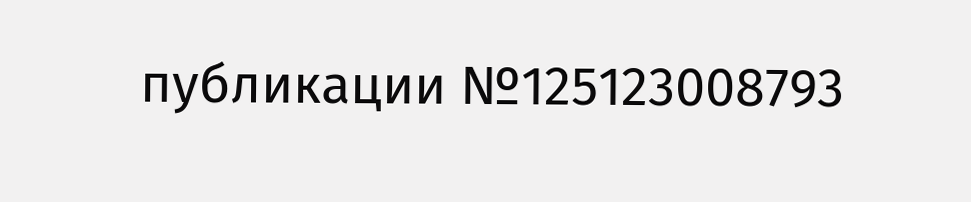публикации №125123008793